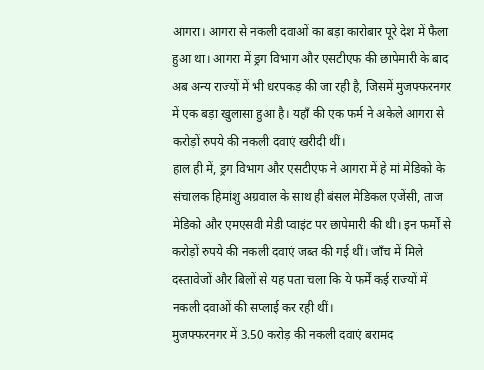आगरा। आगरा से नकली दवाओं का बड़ा कारोबार पूरे देश में फैला हुआ था। आगरा में ड्रग विभाग और एसटीएफ की छापेमारी के बाद अब अन्य राज्यों में भी धरपकड़ की जा रही है, जिसमें मुजफ्फरनगर में एक बड़ा खुलासा हुआ है। यहाँ की एक फर्म ने अकेले आगरा से करोड़ों रुपये की नकली दवाएं खरीदी थीं।
हाल ही में, ड्रग विभाग और एसटीएफ ने आगरा में हे मां मेडिको के संचालक हिमांशु अग्रवाल के साथ ही बंसल मेडिकल एजेंसी, ताज मेडिको और एमएसवी मेडी प्वाइंट पर छापेमारी की थी। इन फर्मों से करोड़ों रुपये की नकली दवाएं जब्त की गई थीं। जाँच में मिले दस्तावेजों और बिलों से यह पता चला कि ये फर्में कई राज्यों में नकली दवाओं की सप्लाई कर रही थीं।
मुजफ्फरनगर में 3.50 करोड़ की नकली दवाएं बरामद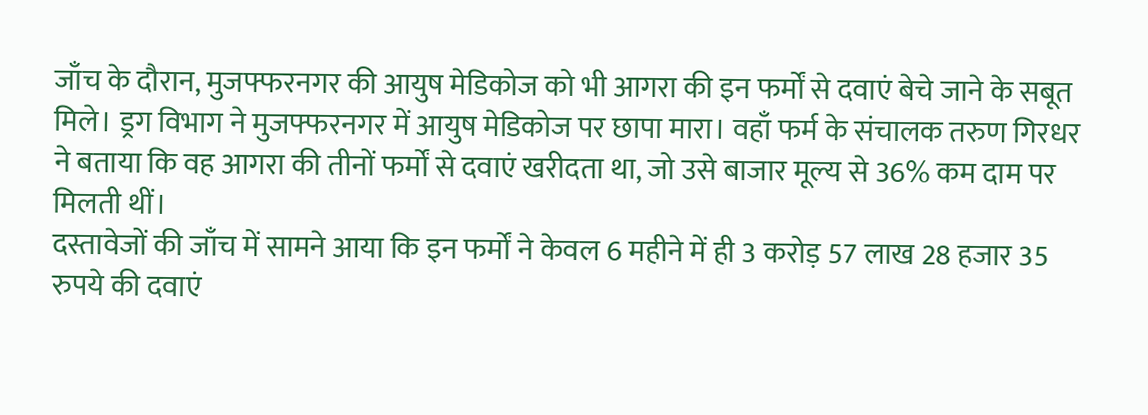जाँच के दौरान, मुजफ्फरनगर की आयुष मेडिकोज को भी आगरा की इन फर्मों से दवाएं बेचे जाने के सबूत मिले। ड्रग विभाग ने मुजफ्फरनगर में आयुष मेडिकोज पर छापा मारा। वहाँ फर्म के संचालक तरुण गिरधर ने बताया कि वह आगरा की तीनों फर्मों से दवाएं खरीदता था, जो उसे बाजार मूल्य से 36% कम दाम पर मिलती थीं।
दस्तावेजों की जाँच में सामने आया कि इन फर्मों ने केवल 6 महीने में ही 3 करोड़ 57 लाख 28 हजार 35 रुपये की दवाएं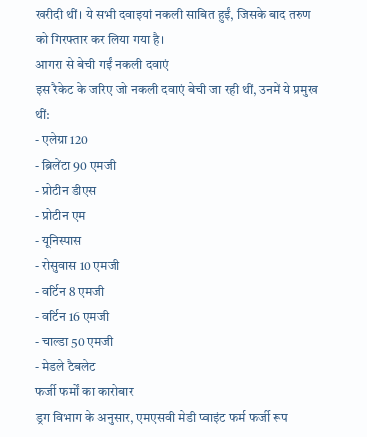खरीदी थीं। ये सभी दवाइयां नकली साबित हुईं, जिसके बाद तरुण को गिरफ्तार कर लिया गया है।
आगरा से बेची गईं नकली दवाएं
इस रैकेट के जरिए जो नकली दवाएं बेची जा रही थीं, उनमें ये प्रमुख थीं:
- एलेग्रा 120
- ब्रिलेंटा 90 एमजी
- प्रोटीन डीएस
- प्रोटीन एम
- यूनिस्पास
- रोसुवास 10 एमजी
- वर्टिन 8 एमजी
- वर्टिन 16 एमजी
- चाल्डा 50 एमजी
- मेडले टैबलेट
फर्जी फर्मों का कारोबार
ड्रग विभाग के अनुसार, एमएसवी मेडी प्वाइंट फर्म फर्जी रूप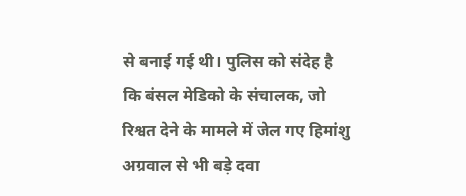से बनाई गई थी। पुलिस को संदेह है कि बंसल मेडिको के संचालक, जो रिश्वत देने के मामले में जेल गए हिमांशु अग्रवाल से भी बड़े दवा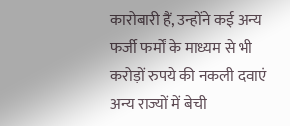कारोबारी हैं, उन्होंने कई अन्य फर्जी फर्मों के माध्यम से भी करोड़ों रुपये की नकली दवाएं अन्य राज्यों में बेची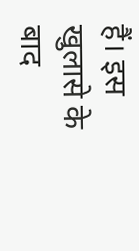हैं। इस खुलासे के बाद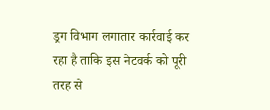ड्रग विभाग लगातार कार्रवाई कर रहा है ताकि इस नेटवर्क को पूरी तरह से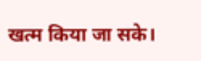खत्म किया जा सके।